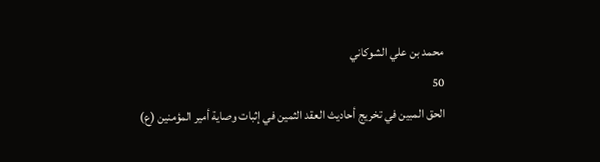محمد بن علي الشوكاني
50
الحق المبين في تخريج أحاديث العقد الثمين في إثبات وصاية أمير المؤمنين (ع)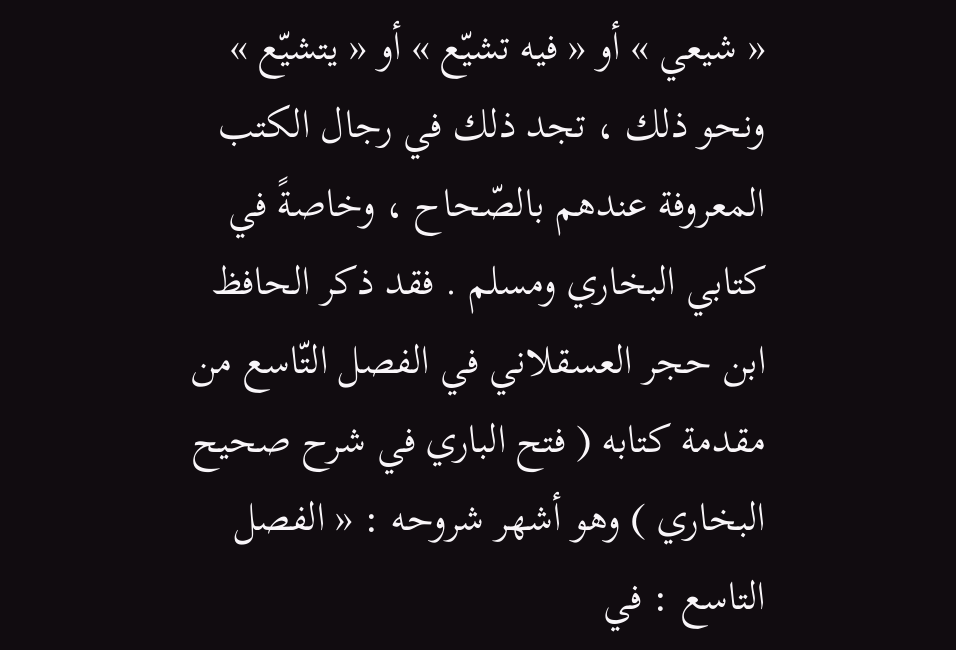« شيعي » أو « فيه تشيّع » أو « يتشيّع » ونحو ذلك ، تجد ذلك في رجال الكتب المعروفة عندهم بالصّحاح ، وخاصةً في كتابي البخاري ومسلم . فقد ذكر الحافظ ابن حجر العسقلاني في الفصل التّاسع من مقدمة كتابه ( فتح الباري في شرح صحيح البخاري ) وهو أشهر شروحه : « الفصل التاسع : في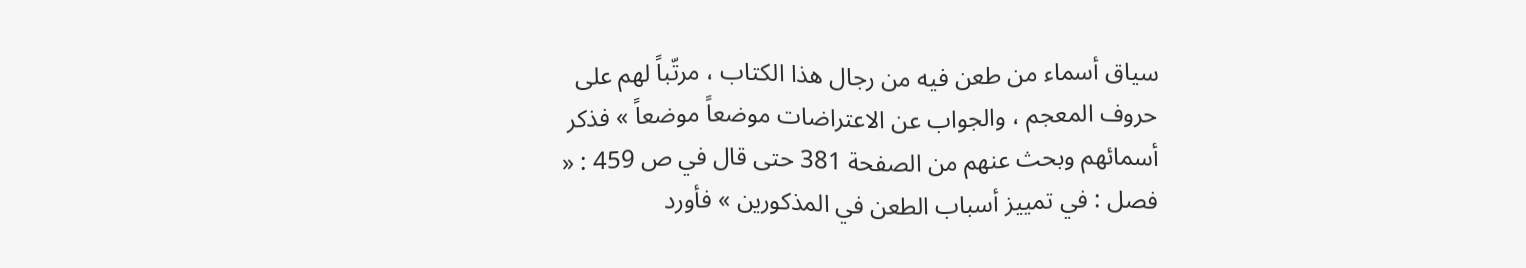سياق أسماء من طعن فيه من رجال هذا الكتاب ، مرتّباً لهم على حروف المعجم ، والجواب عن الاعتراضات موضعاً موضعاً » فذكر أسمائهم وبحث عنهم من الصفحة 381 حتى قال في ص 459 : « فصل : في تمييز أسباب الطعن في المذكورين » فأورد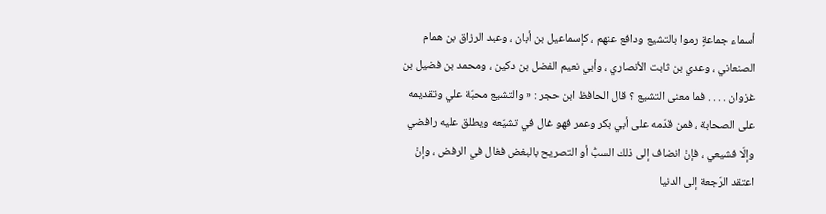أسماء جماعةٍ رموا بالتشيع ودافع عنهم ، كإسماعيل بن أبان ، وعبد الرزاق بن همام الصنعاني ، وعدي بن ثابت الأنصاري ، وأبي نعيم الفضل بن دكين ، ومحمد بن فضيل بن غزوان . . . . فما معنى التشيع ؟ قال الحافظ ابن حجر : « والتشيع محبّة علي وتقديمه على الصحابة ، فمن قدّمه على أبي بكر وعمر فهو غال في تشيّعه ويطلق عليه رافضي وإلّا فشيعي ، فإنْ انضاف إلى ذلك السبُّ أو التصريح بالبغض فغال في الرفض ، وإنْ اعتقد الرّجعة إلى الدنيا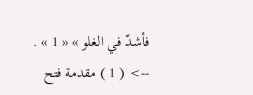فأشدّ في الغلو » « 1 » .
--> ( 1 ) مقدمة فتح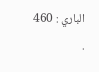الباري : 460 .